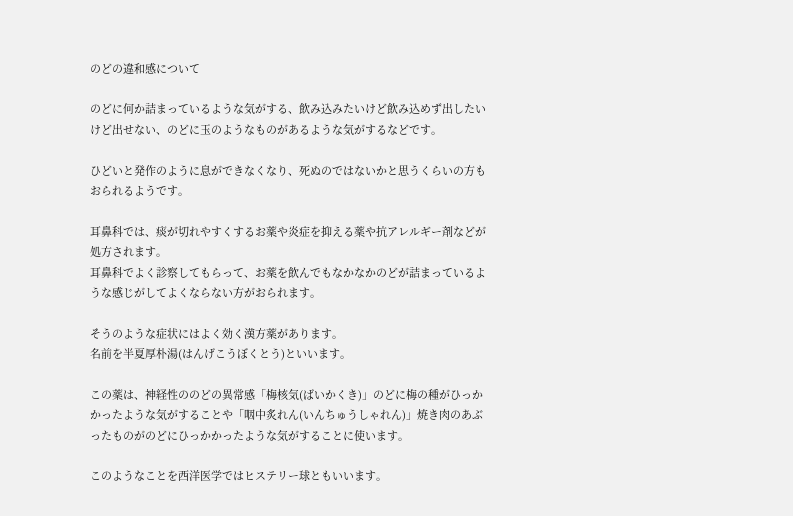のどの違和感について

のどに何か詰まっているような気がする、飲み込みたいけど飲み込めず出したいけど出せない、のどに玉のようなものがあるような気がするなどです。

ひどいと発作のように息ができなくなり、死ぬのではないかと思うくらいの方もおられるようです。

耳鼻科では、痰が切れやすくするお薬や炎症を抑える薬や抗アレルギー剤などが処方されます。
耳鼻科でよく診察してもらって、お薬を飲んでもなかなかのどが詰まっているような感じがしてよくならない方がおられます。

そうのような症状にはよく効く漢方薬があります。
名前を半夏厚朴湯(はんげこうぼくとう)といいます。

この薬は、神経性ののどの異常感「梅核気(ばいかくき)」のどに梅の種がひっかかったような気がすることや「咽中炙れん(いんちゅうしゃれん)」焼き肉のあぶったものがのどにひっかかったような気がすることに使います。

このようなことを西洋医学ではヒステリー球ともいいます。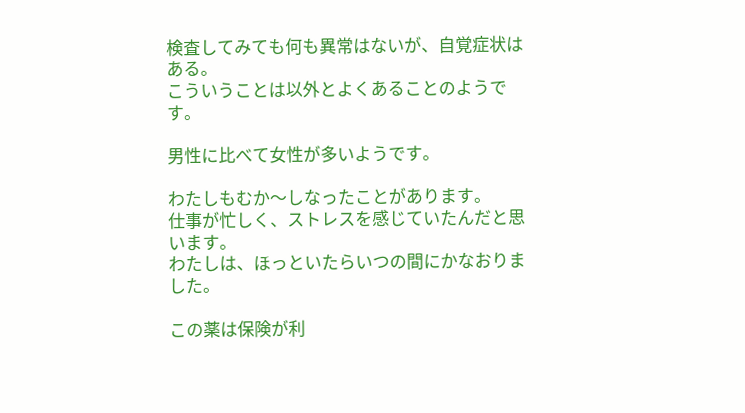検査してみても何も異常はないが、自覚症状はある。
こういうことは以外とよくあることのようです。

男性に比べて女性が多いようです。

わたしもむか〜しなったことがあります。
仕事が忙しく、ストレスを感じていたんだと思います。
わたしは、ほっといたらいつの間にかなおりました。

この薬は保険が利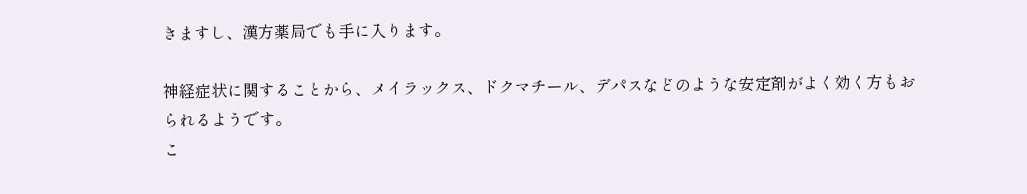きますし、漢方薬局でも手に入ります。

神経症状に関することから、メイラックス、ドクマチール、デパスなどのような安定剤がよく効く方もおられるようです。
こ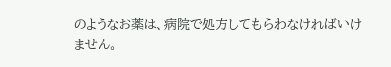のようなお薬は、病院で処方してもらわなければいけません。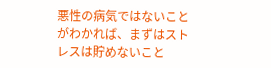悪性の病気ではないことがわかれば、まずはストレスは貯めないこと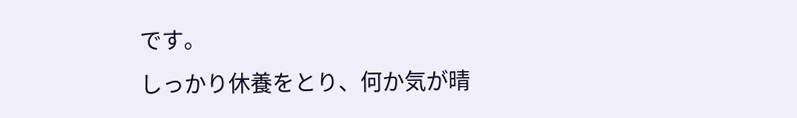です。
しっかり休養をとり、何か気が晴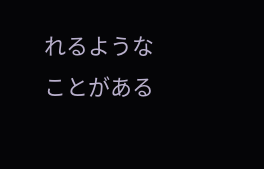れるようなことがある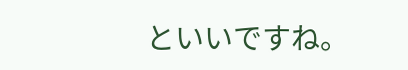といいですね。